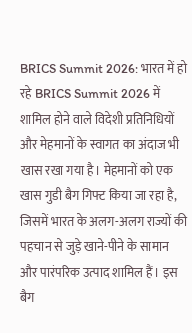BRICS Summit 2026: भारत में हो रहे BRICS Summit 2026 में शामिल होने वाले विदेशी प्रतिनिधियों और मेहमानों के स्वागत का अंदाज भी खास रखा गया है। मेहमानों को एक खास गुडी बैग गिफ्ट किया जा रहा है, जिसमें भारत के अलग-अलग राज्यों की पहचान से जुड़े खाने-पीने के सामान और पारंपरिक उत्पाद शामिल हैं। इस बैग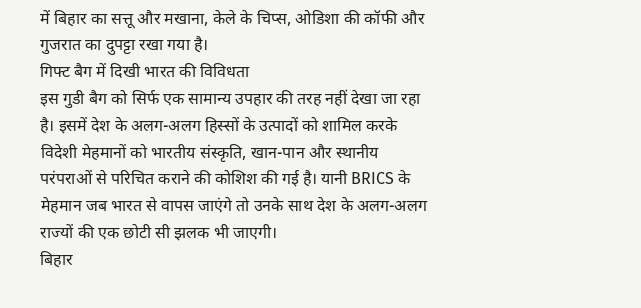में बिहार का सत्तू और मखाना, केले के चिप्स, ओडिशा की कॉफी और गुजरात का दुपट्टा रखा गया है।
गिफ्ट बैग में दिखी भारत की विविधता
इस गुडी बैग को सिर्फ एक सामान्य उपहार की तरह नहीं देखा जा रहा है। इसमें देश के अलग-अलग हिस्सों के उत्पादों को शामिल करके विदेशी मेहमानों को भारतीय संस्कृति, खान-पान और स्थानीय परंपराओं से परिचित कराने की कोशिश की गई है। यानी BRICS के मेहमान जब भारत से वापस जाएंगे तो उनके साथ देश के अलग-अलग राज्यों की एक छोटी सी झलक भी जाएगी।
बिहार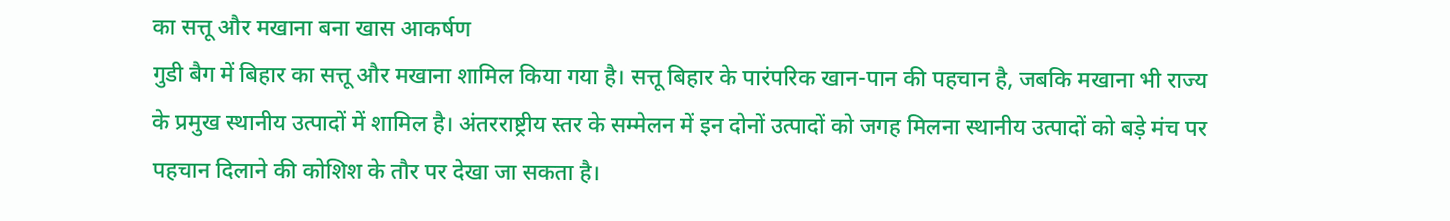का सत्तू और मखाना बना खास आकर्षण
गुडी बैग में बिहार का सत्तू और मखाना शामिल किया गया है। सत्तू बिहार के पारंपरिक खान-पान की पहचान है, जबकि मखाना भी राज्य के प्रमुख स्थानीय उत्पादों में शामिल है। अंतरराष्ट्रीय स्तर के सम्मेलन में इन दोनों उत्पादों को जगह मिलना स्थानीय उत्पादों को बड़े मंच पर पहचान दिलाने की कोशिश के तौर पर देखा जा सकता है।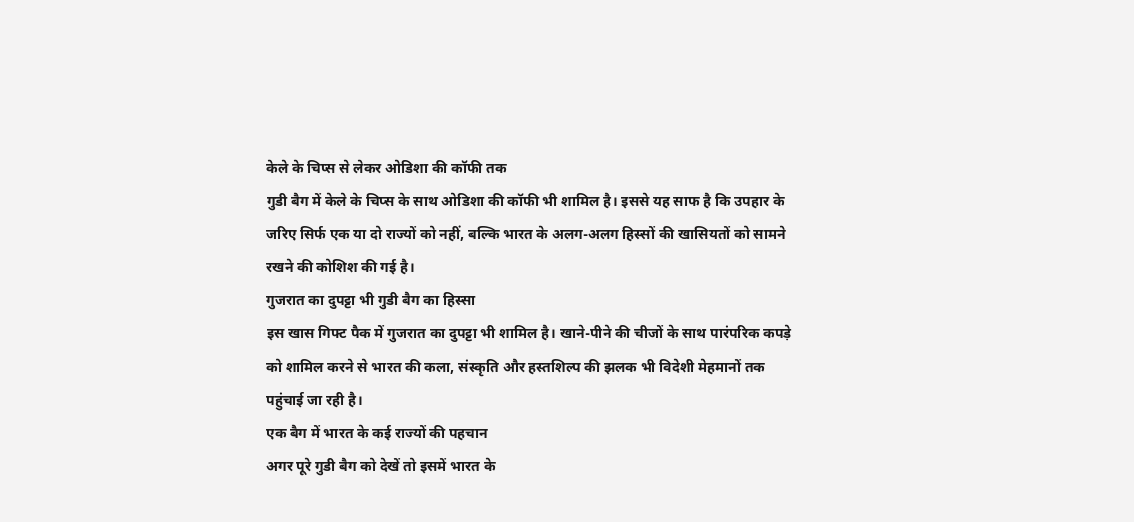केले के चिप्स से लेकर ओडिशा की कॉफी तक
गुडी बैग में केले के चिप्स के साथ ओडिशा की कॉफी भी शामिल है। इससे यह साफ है कि उपहार के जरिए सिर्फ एक या दो राज्यों को नहीं, बल्कि भारत के अलग-अलग हिस्सों की खासियतों को सामने रखने की कोशिश की गई है।
गुजरात का दुपट्टा भी गुडी बैग का हिस्सा
इस खास गिफ्ट पैक में गुजरात का दुपट्टा भी शामिल है। खाने-पीने की चीजों के साथ पारंपरिक कपड़े को शामिल करने से भारत की कला, संस्कृति और हस्तशिल्प की झलक भी विदेशी मेहमानों तक पहुंचाई जा रही है।
एक बैग में भारत के कई राज्यों की पहचान
अगर पूरे गुडी बैग को देखें तो इसमें भारत के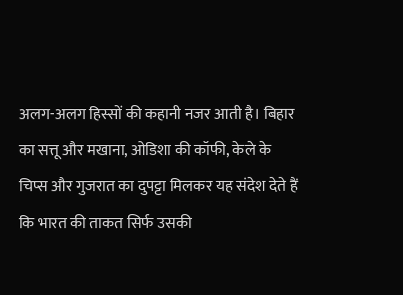अलग-अलग हिस्सों की कहानी नजर आती है। बिहार का सत्तू और मखाना, ओडिशा की कॉफी, केले के चिप्स और गुजरात का दुपट्टा मिलकर यह संदेश देते हैं कि भारत की ताकत सिर्फ उसकी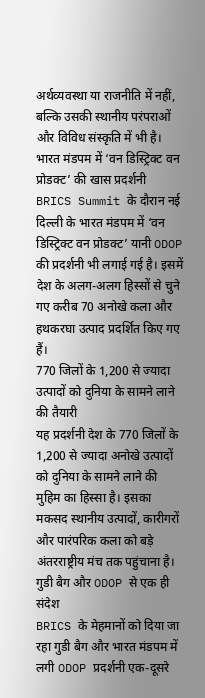अर्थव्यवस्था या राजनीति में नहीं, बल्कि उसकी स्थानीय परंपराओं और विविध संस्कृति में भी है।
भारत मंडपम में ‘वन डिस्ट्रिक्ट वन प्रोडक्ट’ की खास प्रदर्शनी
BRICS Summit के दौरान नई दिल्ली के भारत मंडपम में ‘वन डिस्ट्रिक्ट वन प्रोडक्ट’ यानी ODOP की प्रदर्शनी भी लगाई गई है। इसमें देश के अलग-अलग हिस्सों से चुने गए करीब 70 अनोखे कला और हथकरघा उत्पाद प्रदर्शित किए गए हैं।
770 जिलों के 1,200 से ज्यादा उत्पादों को दुनिया के सामने लाने की तैयारी
यह प्रदर्शनी देश के 770 जिलों के 1,200 से ज्यादा अनोखे उत्पादों को दुनिया के सामने लाने की मुहिम का हिस्सा है। इसका मकसद स्थानीय उत्पादों, कारीगरों और पारंपरिक कला को बड़े अंतरराष्ट्रीय मंच तक पहुंचाना है।
गुडी बैग और ODOP से एक ही संदेश
BRICS के मेहमानों को दिया जा रहा गुडी बैग और भारत मंडपम में लगी ODOP प्रदर्शनी एक-दूसरे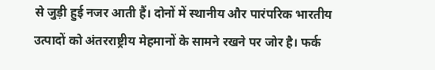से जुड़ी हुई नजर आती हैं। दोनों में स्थानीय और पारंपरिक भारतीय उत्पादों को अंतरराष्ट्रीय मेहमानों के सामने रखने पर जोर है। फर्क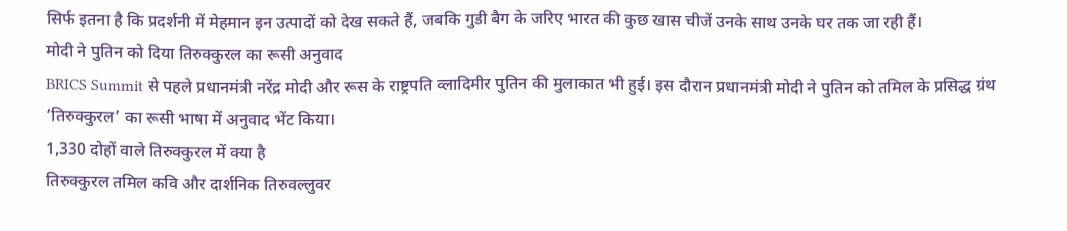सिर्फ इतना है कि प्रदर्शनी में मेहमान इन उत्पादों को देख सकते हैं, जबकि गुडी बैग के जरिए भारत की कुछ खास चीजें उनके साथ उनके घर तक जा रही हैं।
मोदी ने पुतिन को दिया तिरुक्कुरल का रूसी अनुवाद
BRICS Summit से पहले प्रधानमंत्री नरेंद्र मोदी और रूस के राष्ट्रपति व्लादिमीर पुतिन की मुलाकात भी हुई। इस दौरान प्रधानमंत्री मोदी ने पुतिन को तमिल के प्रसिद्ध ग्रंथ ‘तिरुक्कुरल’ का रूसी भाषा में अनुवाद भेंट किया।
1,330 दोहों वाले तिरुक्कुरल में क्या है
तिरुक्कुरल तमिल कवि और दार्शनिक तिरुवल्लुवर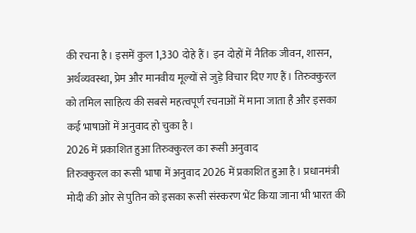की रचना है। इसमें कुल 1,330 दोहे हैं। इन दोहों में नैतिक जीवन, शासन, अर्थव्यवस्था, प्रेम और मानवीय मूल्यों से जुड़े विचार दिए गए हैं। तिरुक्कुरल को तमिल साहित्य की सबसे महत्वपूर्ण रचनाओं में माना जाता है और इसका कई भाषाओं में अनुवाद हो चुका है।
2026 में प्रकाशित हुआ तिरुक्कुरल का रूसी अनुवाद
तिरुक्कुरल का रूसी भाषा में अनुवाद 2026 में प्रकाशित हुआ है। प्रधानमंत्री मोदी की ओर से पुतिन को इसका रूसी संस्करण भेंट किया जाना भी भारत की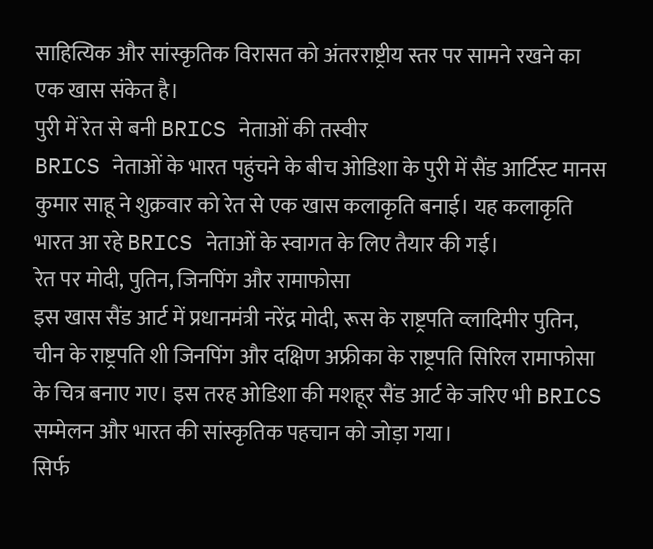साहित्यिक और सांस्कृतिक विरासत को अंतरराष्ट्रीय स्तर पर सामने रखने का एक खास संकेत है।
पुरी में रेत से बनी BRICS नेताओं की तस्वीर
BRICS नेताओं के भारत पहुंचने के बीच ओडिशा के पुरी में सैंड आर्टिस्ट मानस कुमार साहू ने शुक्रवार को रेत से एक खास कलाकृति बनाई। यह कलाकृति भारत आ रहे BRICS नेताओं के स्वागत के लिए तैयार की गई।
रेत पर मोदी, पुतिन, जिनपिंग और रामाफोसा
इस खास सैंड आर्ट में प्रधानमंत्री नरेंद्र मोदी, रूस के राष्ट्रपति व्लादिमीर पुतिन, चीन के राष्ट्रपति शी जिनपिंग और दक्षिण अफ्रीका के राष्ट्रपति सिरिल रामाफोसा के चित्र बनाए गए। इस तरह ओडिशा की मशहूर सैंड आर्ट के जरिए भी BRICS सम्मेलन और भारत की सांस्कृतिक पहचान को जोड़ा गया।
सिर्फ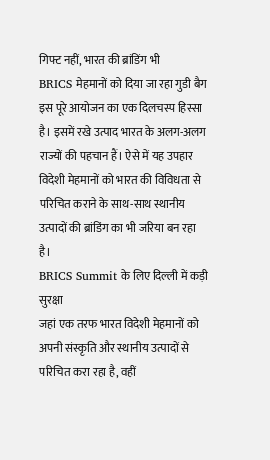गिफ्ट नहीं, भारत की ब्रांडिंग भी
BRICS मेहमानों को दिया जा रहा गुडी बैग इस पूरे आयोजन का एक दिलचस्प हिस्सा है। इसमें रखे उत्पाद भारत के अलग-अलग राज्यों की पहचान हैं। ऐसे में यह उपहार विदेशी मेहमानों को भारत की विविधता से परिचित कराने के साथ-साथ स्थानीय उत्पादों की ब्रांडिंग का भी जरिया बन रहा है।
BRICS Summit के लिए दिल्ली में कड़ी सुरक्षा
जहां एक तरफ भारत विदेशी मेहमानों को अपनी संस्कृति और स्थानीय उत्पादों से परिचित करा रहा है, वहीं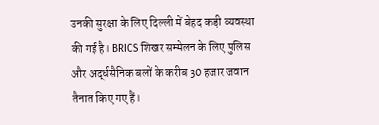उनकी सुरक्षा के लिए दिल्ली में बेहद कड़ी व्यवस्था की गई है। BRICS शिखर सम्मेलन के लिए पुलिस और अर्द्धसैनिक बलों के करीब 30 हजार जवान तैनात किए गए हैं।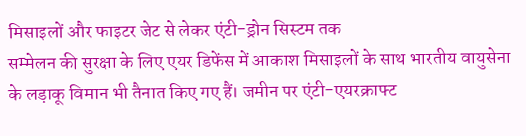मिसाइलों और फाइटर जेट से लेकर एंटी-ड्रोन सिस्टम तक
सम्मेलन की सुरक्षा के लिए एयर डिफेंस में आकाश मिसाइलों के साथ भारतीय वायुसेना के लड़ाकू विमान भी तैनात किए गए हैं। जमीन पर एंटी-एयरक्राफ्ट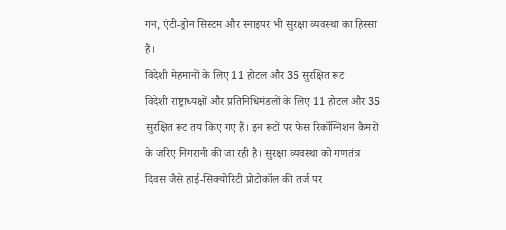गन, एंटी-ड्रोन सिस्टम और स्नाइपर भी सुरक्षा व्यवस्था का हिस्सा हैं।
विदेशी मेहमानों के लिए 11 होटल और 35 सुरक्षित रूट
विदेशी राष्ट्राध्यक्षों और प्रतिनिधिमंडलों के लिए 11 होटल और 35 सुरक्षित रूट तय किए गए हैं। इन रूटों पर फेस रिकॉग्निशन कैमरों के जरिए निगरानी की जा रही है। सुरक्षा व्यवस्था को गणतंत्र दिवस जैसे हाई-सिक्योरिटी प्रोटोकॉल की तर्ज पर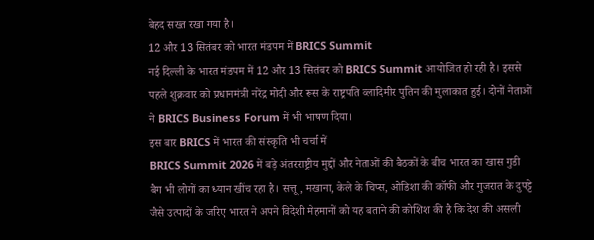बेहद सख्त रखा गया है।
12 और 13 सितंबर को भारत मंडपम में BRICS Summit
नई दिल्ली के भारत मंडपम में 12 और 13 सितंबर को BRICS Summit आयोजित हो रही है। इससे पहले शुक्रवार को प्रधानमंत्री नरेंद्र मोदी और रूस के राष्ट्रपति व्लादिमीर पुतिन की मुलाकात हुई। दोनों नेताओं ने BRICS Business Forum में भी भाषण दिया।
इस बार BRICS में भारत की संस्कृति भी चर्चा में
BRICS Summit 2026 में बड़े अंतरराष्ट्रीय मुद्दों और नेताओं की बैठकों के बीच भारत का खास गुडी बैग भी लोगों का ध्यान खींच रहा है। सत्तू, मखाना, केले के चिप्स, ओडिशा की कॉफी और गुजरात के दुपट्टे जैसे उत्पादों के जरिए भारत ने अपने विदेशी मेहमानों को यह बताने की कोशिश की है कि देश की असली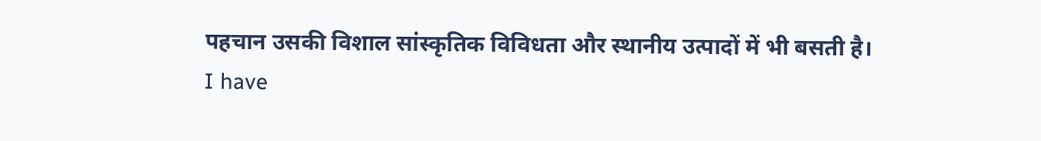पहचान उसकी विशाल सांस्कृतिक विविधता और स्थानीय उत्पादों में भी बसती है।
I have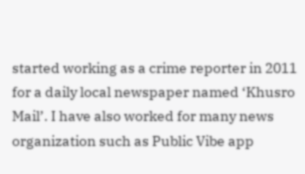started working as a crime reporter in 2011 for a daily local newspaper named ‘Khusro Mail’. I have also worked for many news organization such as Public Vibe app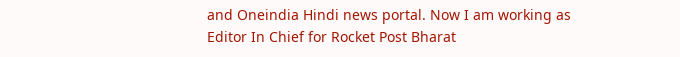and Oneindia Hindi news portal. Now I am working as Editor In Chief for Rocket Post Bharat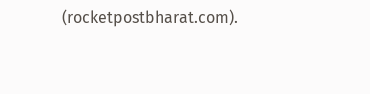(rocketpostbharat.com).